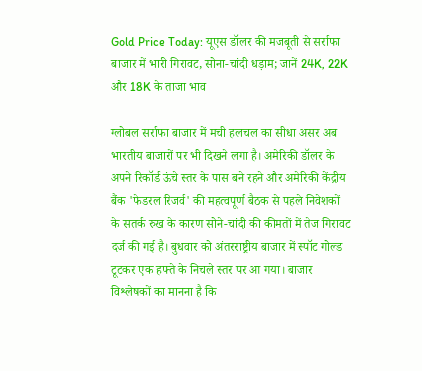Gold Price Today: यूएस डॉलर की मजबूती से सर्राफा बाजार में भारी गिरावट, सोना-चांदी धड़ाम; जानें 24K, 22K और 18K के ताजा भाव

ग्लोबल सर्राफा बाजार में मची हलचल का सीधा असर अब भारतीय बाजारों पर भी दिखने लगा है। अमेरिकी डॉलर के अपने रिकॉर्ड ऊंचे स्तर के पास बने रहने और अमेरिकी केंद्रीय बैंक 'फेडरल रिजर्व' की महत्वपूर्ण बैठक से पहले निवेशकों के सतर्क रुख के कारण सोने-चांदी की कीमतों में तेज गिरावट दर्ज की गई है। बुधवार को अंतरराष्ट्रीय बाजार में स्पॉट गोल्ड टूटकर एक हफ्ते के निचले स्तर पर आ गया। बाजार विश्लेषकों का मानना है कि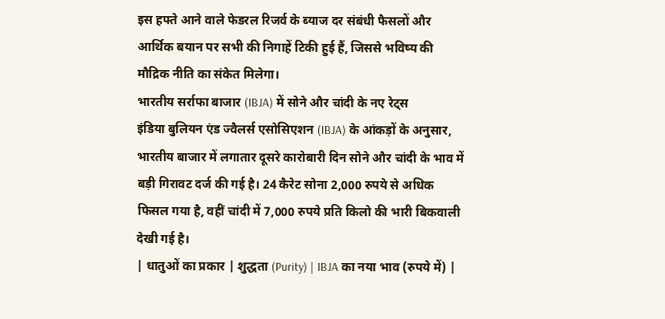इस हफ्ते आने वाले फेडरल रिजर्व के ब्याज दर संबंधी फैसलों और आर्थिक बयान पर सभी की निगाहें टिकी हुई हैं, जिससे भविष्य की मौद्रिक नीति का संकेत मिलेगा।
भारतीय सर्राफा बाजार (IBJA) में सोने और चांदी के नए रेट्स
इंडिया बुलियन एंड ज्वैलर्स एसोसिएशन (IBJA) के आंकड़ों के अनुसार, भारतीय बाजार में लगातार दूसरे कारोबारी दिन सोने और चांदी के भाव में बड़ी गिरावट दर्ज की गई है। 24 कैरेट सोना 2,000 रुपये से अधिक फिसल गया है, वहीं चांदी में 7,000 रुपये प्रति किलो की भारी बिकवाली देखी गई है।
| धातुओं का प्रकार | शुद्धता (Purity) | IBJA का नया भाव (रुपये में) |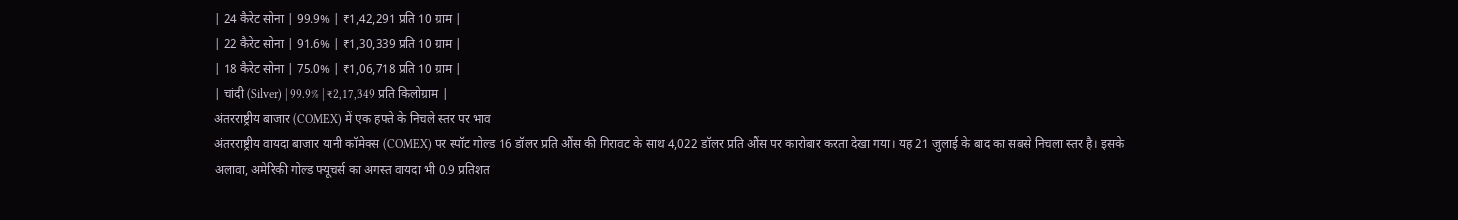| 24 कैरेट सोना | 99.9% | ₹1,42,291 प्रति 10 ग्राम |
| 22 कैरेट सोना | 91.6% | ₹1,30,339 प्रति 10 ग्राम |
| 18 कैरेट सोना | 75.0% | ₹1,06,718 प्रति 10 ग्राम |
| चांदी (Silver) | 99.9% | ₹2,17,349 प्रति किलोग्राम |
अंतरराष्ट्रीय बाजार (COMEX) में एक हफ्ते के निचले स्तर पर भाव
अंतरराष्ट्रीय वायदा बाजार यानी कॉमेक्स (COMEX) पर स्पॉट गोल्ड 16 डॉलर प्रति औंस की गिरावट के साथ 4,022 डॉलर प्रति औंस पर कारोबार करता देखा गया। यह 21 जुलाई के बाद का सबसे निचला स्तर है। इसके अलावा, अमेरिकी गोल्ड फ्यूचर्स का अगस्त वायदा भी 0.9 प्रतिशत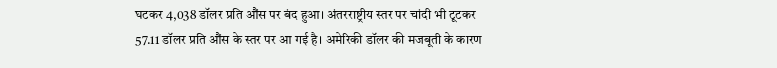घटकर 4,038 डॉलर प्रति औंस पर बंद हुआ। अंतरराष्ट्रीय स्तर पर चांदी भी टूटकर 57.11 डॉलर प्रति औंस के स्तर पर आ गई है। अमेरिकी डॉलर की मजबूती के कारण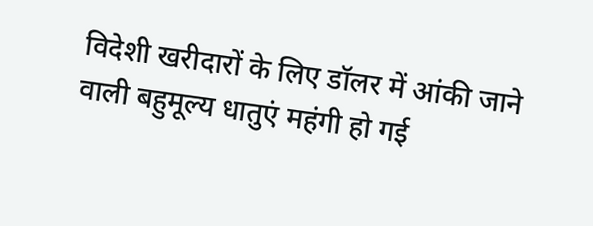विदेशी खरीदारों के लिए डॉलर में आंकी जाने वाली बहुमूल्य धातुएं महंगी हो गई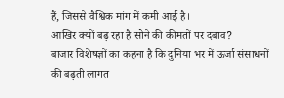हैं, जिससे वैश्विक मांग में कमी आई है।
आखिर क्यों बढ़ रहा है सोने की कीमतों पर दबाव?
बाजार विशेषज्ञों का कहना है कि दुनिया भर में ऊर्जा संसाधनों की बढ़ती लागत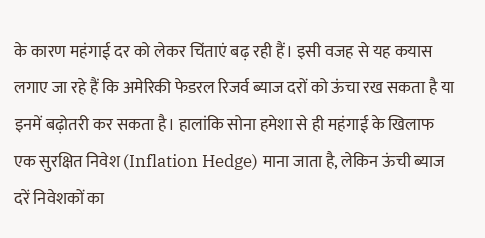के कारण महंगाई दर को लेकर चिंताएं बढ़ रही हैं। इसी वजह से यह कयास लगाए जा रहे हैं कि अमेरिकी फेडरल रिजर्व ब्याज दरों को ऊंचा रख सकता है या इनमें बढ़ोतरी कर सकता है। हालांकि सोना हमेशा से ही महंगाई के खिलाफ एक सुरक्षित निवेश (Inflation Hedge) माना जाता है, लेकिन ऊंची ब्याज दरें निवेशकों का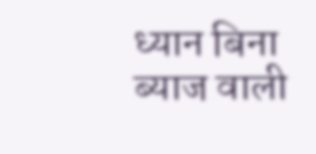ध्यान बिना ब्याज वाली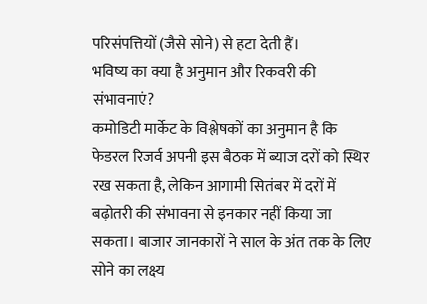परिसंपत्तियों (जैसे सोने) से हटा देती हैं।
भविष्य का क्या है अनुमान और रिकवरी की संभावनाएं?
कमोडिटी मार्केट के विश्लेषकों का अनुमान है कि फेडरल रिजर्व अपनी इस बैठक में ब्याज दरों को स्थिर रख सकता है, लेकिन आगामी सितंबर में दरों में बढ़ोतरी की संभावना से इनकार नहीं किया जा सकता। बाजार जानकारों ने साल के अंत तक के लिए सोने का लक्ष्य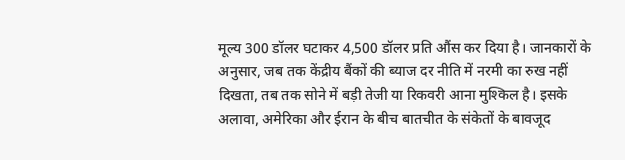मूल्य 300 डॉलर घटाकर 4,500 डॉलर प्रति औंस कर दिया है। जानकारों के अनुसार, जब तक केंद्रीय बैंकों की ब्याज दर नीति में नरमी का रुख नहीं दिखता, तब तक सोने में बड़ी तेजी या रिकवरी आना मुश्किल है। इसके अलावा, अमेरिका और ईरान के बीच बातचीत के संकेतों के बावजूद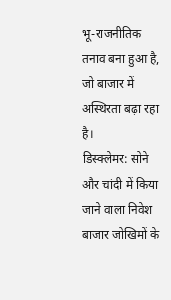भू-राजनीतिक तनाव बना हुआ है, जो बाजार में अस्थिरता बढ़ा रहा है।
डिस्क्लेमर: सोने और चांदी में किया जाने वाला निवेश बाजार जोखिमों के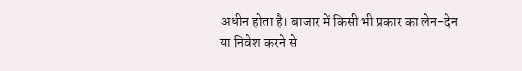अधीन होता है। बाजार में किसी भी प्रकार का लेन-देन या निवेश करने से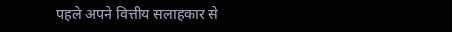पहले अपने वित्तीय सलाहकार से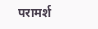परामर्श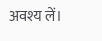अवश्य लें।